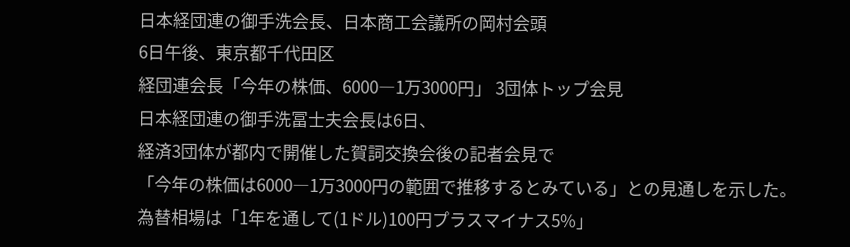日本経団連の御手洗会長、日本商工会議所の岡村会頭
6日午後、東京都千代田区
経団連会長「今年の株価、6000―1万3000円」 3団体トップ会見
日本経団連の御手洗冨士夫会長は6日、
経済3団体が都内で開催した賀詞交換会後の記者会見で
「今年の株価は6000―1万3000円の範囲で推移するとみている」との見通しを示した。
為替相場は「1年を通して(1ドル)100円プラスマイナス5%」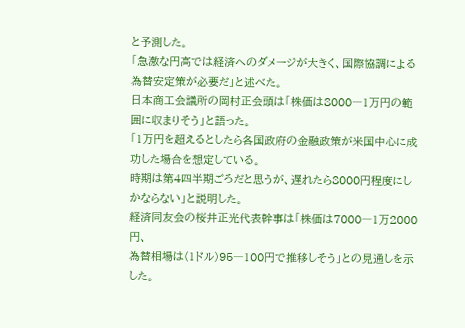と予測した。
「急激な円高では経済へのダメージが大きく、国際協調による為替安定策が必要だ」と述べた。
日本商工会議所の岡村正会頭は「株価は8000―1万円の範囲に収まりそう」と語った。
「1万円を超えるとしたら各国政府の金融政策が米国中心に成功した場合を想定している。
時期は第4四半期ごろだと思うが、遅れたら8000円程度にしかならない」と説明した。
経済同友会の桜井正光代表幹事は「株価は7000―1万2000円、
為替相場は(1ドル)95―100円で推移しそう」との見通しを示した。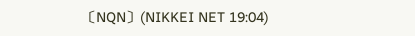〔NQN〕(NIKKEI NET 19:04)